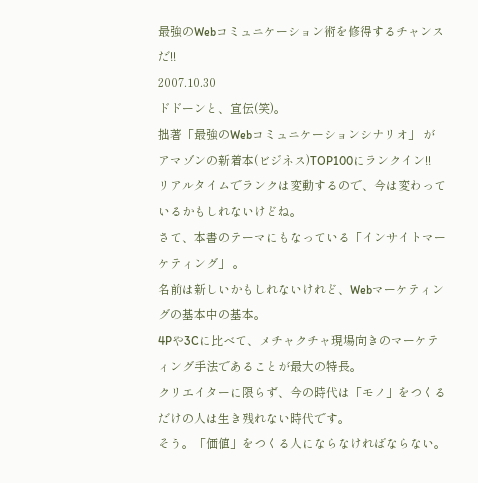最強のWebコミュニケーション術を修得するチャンスだ!!
2007.10.30
ドドーンと、宣伝(笑)。
拙著「最強のWebコミュニケーションシナリオ」 が
アマゾンの新着本(ビジネス)TOP100にランクイン!!
リアルタイムでランクは変動するので、今は変わっているかもしれないけどね。
さて、本書のテーマにもなっている「インサイトマーケティング」 。
名前は新しいかもしれないけれど、Webマーケティングの基本中の基本。
4Pや3Cに比べて、メチャクチャ現場向きのマーケティング手法であることが最大の特長。
クリエイターに限らず、今の時代は「モノ」をつくるだけの人は生き残れない時代です。
そう。「価値」をつくる人にならなければならない。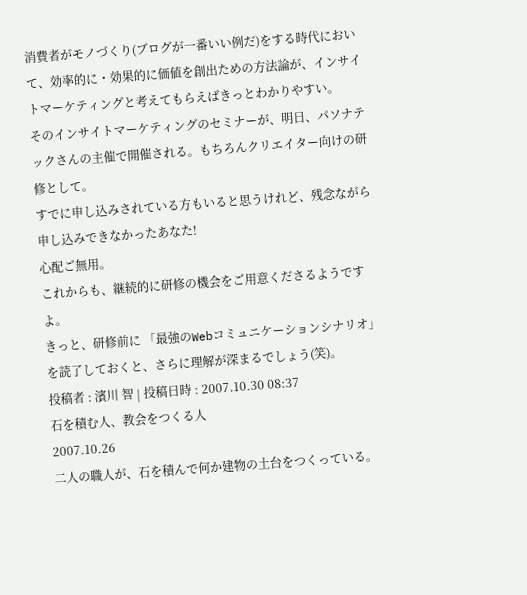消費者がモノづくり(ブログが一番いい例だ)をする時代において、効率的に・効果的に価値を創出ための方法論が、インサイトマーケティングと考えてもらえばきっとわかりやすい。
そのインサイトマーケティングのセミナーが、明日、パソナテックさんの主催で開催される。もちろんクリエイター向けの研修として。
すでに申し込みされている方もいると思うけれど、残念ながら申し込みできなかったあなた!
心配ご無用。
これからも、継続的に研修の機会をご用意くださるようですよ。
きっと、研修前に 「最強のWebコミュニケーションシナリオ」を読了しておくと、さらに理解が深まるでしょう(笑)。
投稿者 : 濱川 智 | 投稿日時 : 2007.10.30 08:37
石を積む人、教会をつくる人
2007.10.26
二人の職人が、石を積んで何か建物の土台をつくっている。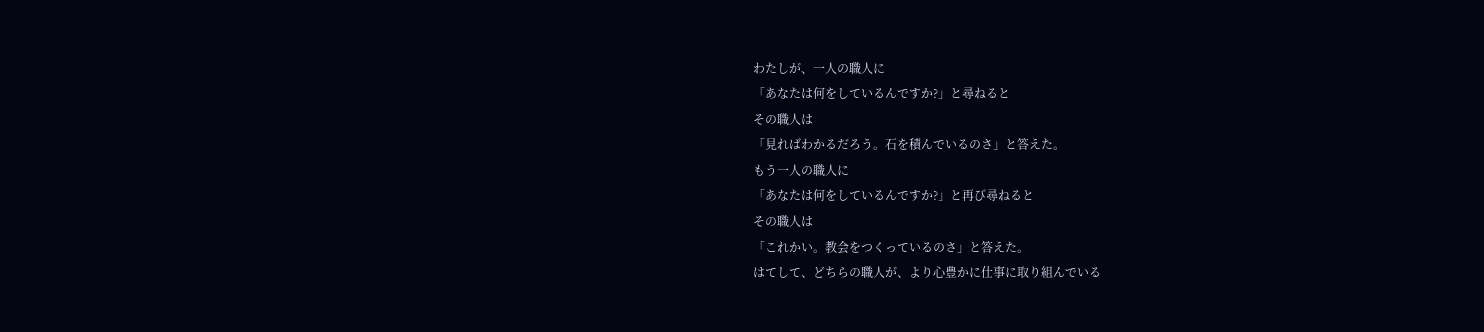わたしが、一人の職人に
「あなたは何をしているんですか?」と尋ねると
その職人は
「見ればわかるだろう。石を積んでいるのさ」と答えた。
もう一人の職人に
「あなたは何をしているんですか?」と再び尋ねると
その職人は
「これかい。教会をつくっているのさ」と答えた。
はてして、どちらの職人が、より心豊かに仕事に取り組んでいる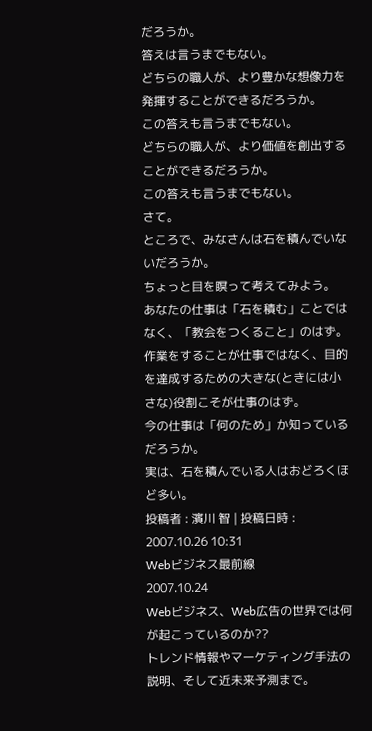だろうか。
答えは言うまでもない。
どちらの職人が、より豊かな想像力を発揮することができるだろうか。
この答えも言うまでもない。
どちらの職人が、より価値を創出することができるだろうか。
この答えも言うまでもない。
さて。
ところで、みなさんは石を積んでいないだろうか。
ちょっと目を瞑って考えてみよう。
あなたの仕事は「石を積む」ことではなく、「教会をつくること」のはず。
作業をすることが仕事ではなく、目的を達成するための大きな(ときには小さな)役割こそが仕事のはず。
今の仕事は「何のため」か知っているだろうか。
実は、石を積んでいる人はおどろくほど多い。
投稿者 : 濱川 智 | 投稿日時 : 2007.10.26 10:31
Webビジネス最前線
2007.10.24
Webビジネス、Web広告の世界では何が起こっているのか??
トレンド情報やマーケティング手法の説明、そして近未来予測まで。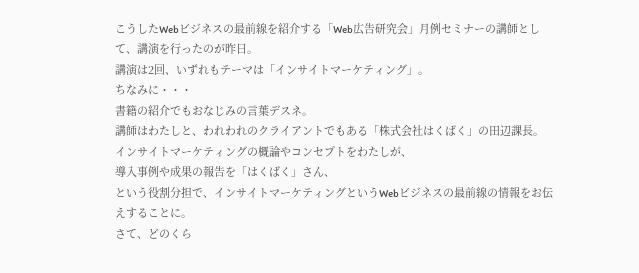こうしたWebビジネスの最前線を紹介する「Web広告研究会」月例セミナーの講師として、講演を行ったのが昨日。
講演は2回、いずれもテーマは「インサイトマーケティング」。
ちなみに・・・
書籍の紹介でもおなじみの言葉デスネ。
講師はわたしと、われわれのクライアントでもある「株式会社はくばく」の田辺課長。
インサイトマーケティングの概論やコンセプトをわたしが、
導入事例や成果の報告を「はくばく」さん、
という役割分担で、インサイトマーケティングというWebビジネスの最前線の情報をお伝えすることに。
さて、どのくら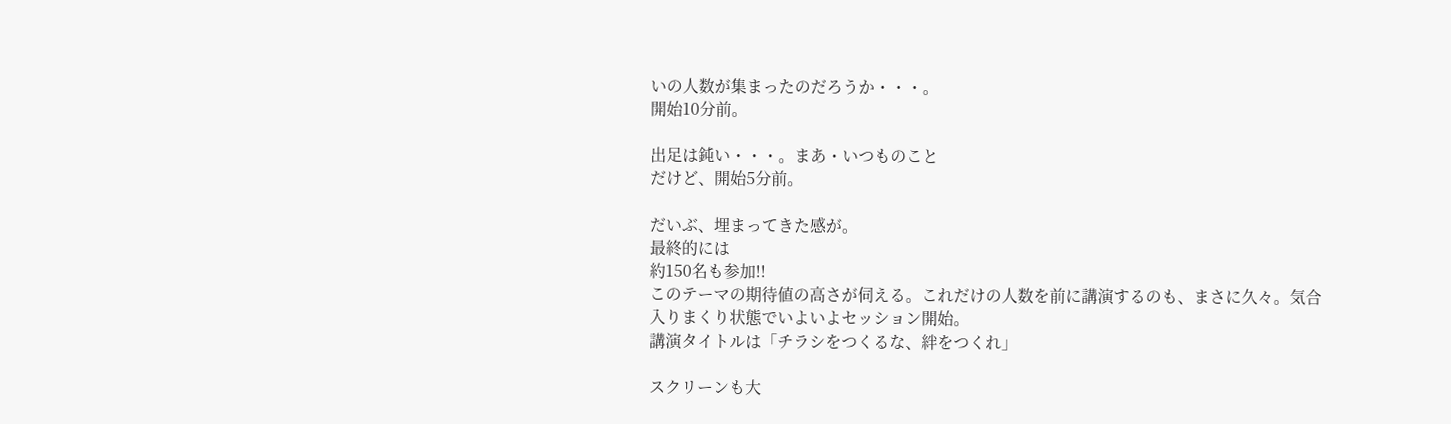いの人数が集まったのだろうか・・・。
開始10分前。

出足は鈍い・・・。まあ・いつものこと
だけど、開始5分前。

だいぶ、埋まってきた感が。
最終的には
約150名も参加!!
このテーマの期待値の高さが伺える。これだけの人数を前に講演するのも、まさに久々。気合入りまくり状態でいよいよセッション開始。
講演タイトルは「チラシをつくるな、絆をつくれ」

スクリーンも大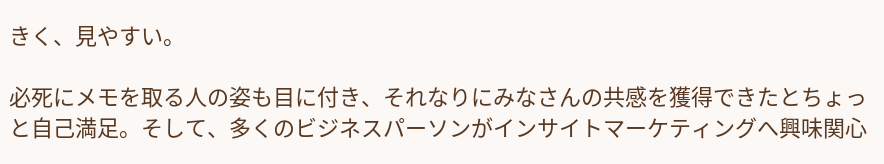きく、見やすい。

必死にメモを取る人の姿も目に付き、それなりにみなさんの共感を獲得できたとちょっと自己満足。そして、多くのビジネスパーソンがインサイトマーケティングへ興味関心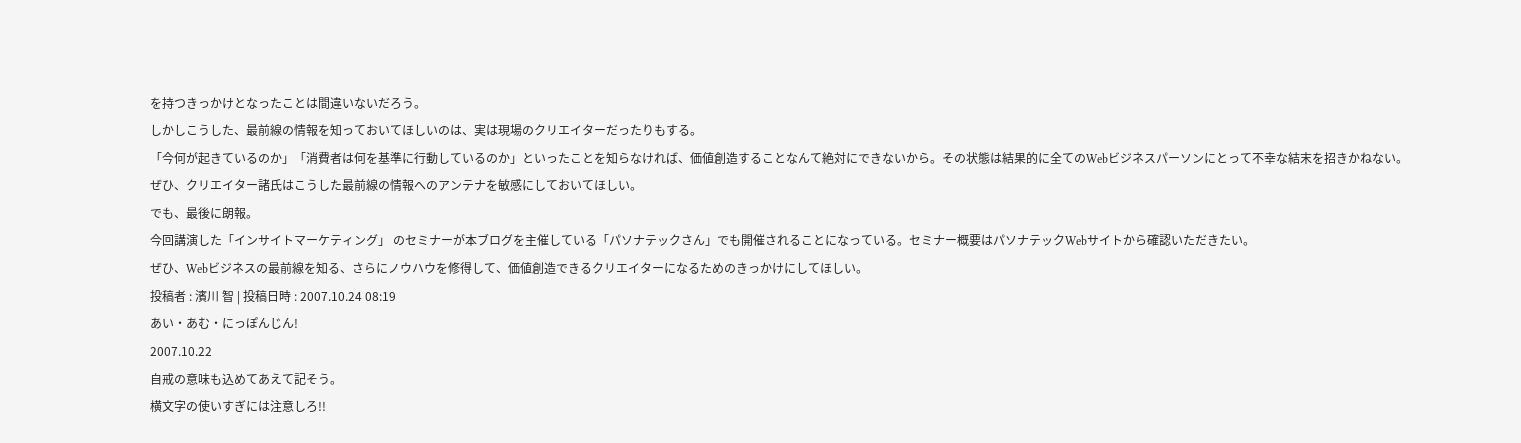を持つきっかけとなったことは間違いないだろう。
しかしこうした、最前線の情報を知っておいてほしいのは、実は現場のクリエイターだったりもする。
「今何が起きているのか」「消費者は何を基準に行動しているのか」といったことを知らなければ、価値創造することなんて絶対にできないから。その状態は結果的に全てのWebビジネスパーソンにとって不幸な結末を招きかねない。
ぜひ、クリエイター諸氏はこうした最前線の情報へのアンテナを敏感にしておいてほしい。
でも、最後に朗報。
今回講演した「インサイトマーケティング」 のセミナーが本ブログを主催している「パソナテックさん」でも開催されることになっている。セミナー概要はパソナテックWebサイトから確認いただきたい。
ぜひ、Webビジネスの最前線を知る、さらにノウハウを修得して、価値創造できるクリエイターになるためのきっかけにしてほしい。
投稿者 : 濱川 智 | 投稿日時 : 2007.10.24 08:19
あい・あむ・にっぽんじん!
2007.10.22
自戒の意味も込めてあえて記そう。
横文字の使いすぎには注意しろ!!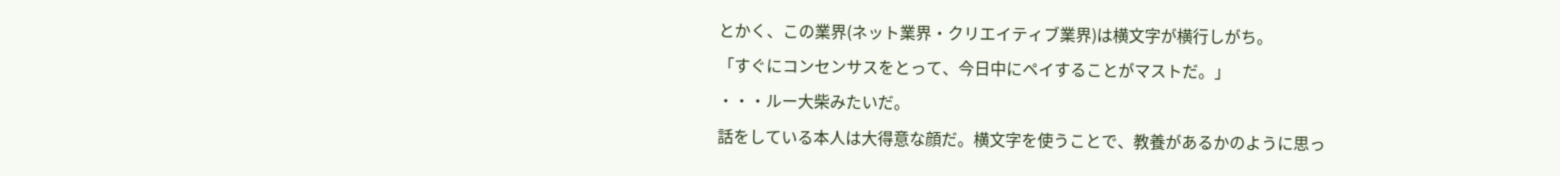とかく、この業界(ネット業界・クリエイティブ業界)は横文字が横行しがち。
「すぐにコンセンサスをとって、今日中にペイすることがマストだ。」
・・・ルー大柴みたいだ。
話をしている本人は大得意な顔だ。横文字を使うことで、教養があるかのように思っ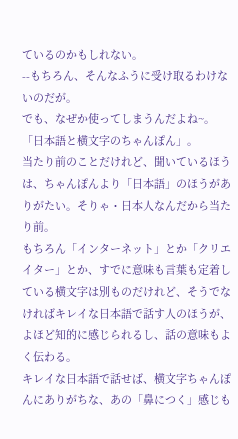ているのかもしれない。
--もちろん、そんなふうに受け取るわけないのだが。
でも、なぜか使ってしまうんだよね~。「日本語と横文字のちゃんぽん」。
当たり前のことだけれど、聞いているほうは、ちゃんぽんより「日本語」のほうがありがたい。そりゃ・日本人なんだから当たり前。
もちろん「インターネット」とか「クリエイター」とか、すでに意味も言葉も定着している横文字は別ものだけれど、そうでなければキレイな日本語で話す人のほうが、よほど知的に感じられるし、話の意味もよく伝わる。
キレイな日本語で話せば、横文字ちゃんぽんにありがちな、あの「鼻につく」感じも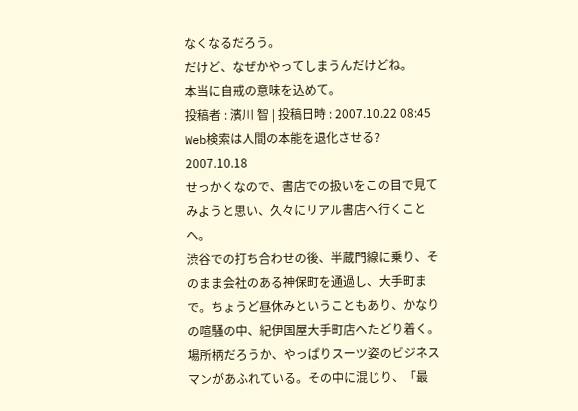なくなるだろう。
だけど、なぜかやってしまうんだけどね。
本当に自戒の意味を込めて。
投稿者 : 濱川 智 | 投稿日時 : 2007.10.22 08:45
Web検索は人間の本能を退化させる?
2007.10.18
せっかくなので、書店での扱いをこの目で見てみようと思い、久々にリアル書店へ行くことへ。
渋谷での打ち合わせの後、半蔵門線に乗り、そのまま会社のある神保町を通過し、大手町まで。ちょうど昼休みということもあり、かなりの喧騒の中、紀伊国屋大手町店へたどり着く。
場所柄だろうか、やっぱりスーツ姿のビジネスマンがあふれている。その中に混じり、「最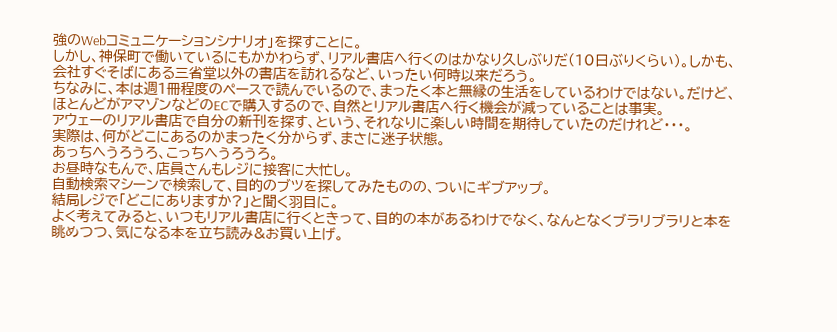強のWebコミュニケーションシナリオ」を探すことに。
しかし、神保町で働いているにもかかわらず、リアル書店へ行くのはかなり久しぶりだ(10日ぶりくらい)。しかも、会社すぐそばにある三省堂以外の書店を訪れるなど、いったい何時以来だろう。
ちなみに、本は週1冊程度のペースで読んでいるので、まったく本と無縁の生活をしているわけではない。だけど、ほとんどがアマゾンなどのECで購入するので、自然とリアル書店へ行く機会が減っていることは事実。
アウェーのリアル書店で自分の新刊を探す、という、それなりに楽しい時間を期待していたのだけれど・・・。
実際は、何がどこにあるのかまったく分からず、まさに迷子状態。
あっちへうろうろ、こっちへうろうろ。
お昼時なもんで、店員さんもレジに接客に大忙し。
自動検索マシーンで検索して、目的のブツを探してみたものの、ついにギブアップ。
結局レジで「どこにありますか?」と聞く羽目に。
よく考えてみると、いつもリアル書店に行くときって、目的の本があるわけでなく、なんとなくブラリブラリと本を眺めつつ、気になる本を立ち読み&お買い上げ。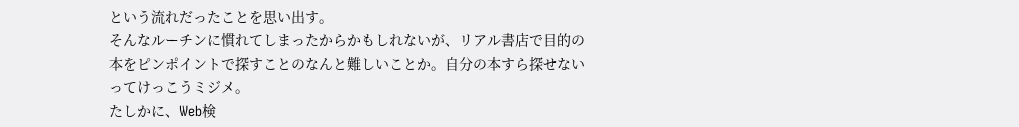という流れだったことを思い出す。
そんなルーチンに慣れてしまったからかもしれないが、リアル書店で目的の本をピンポイントで探すことのなんと難しいことか。自分の本すら探せないってけっこうミジメ。
たしかに、Web検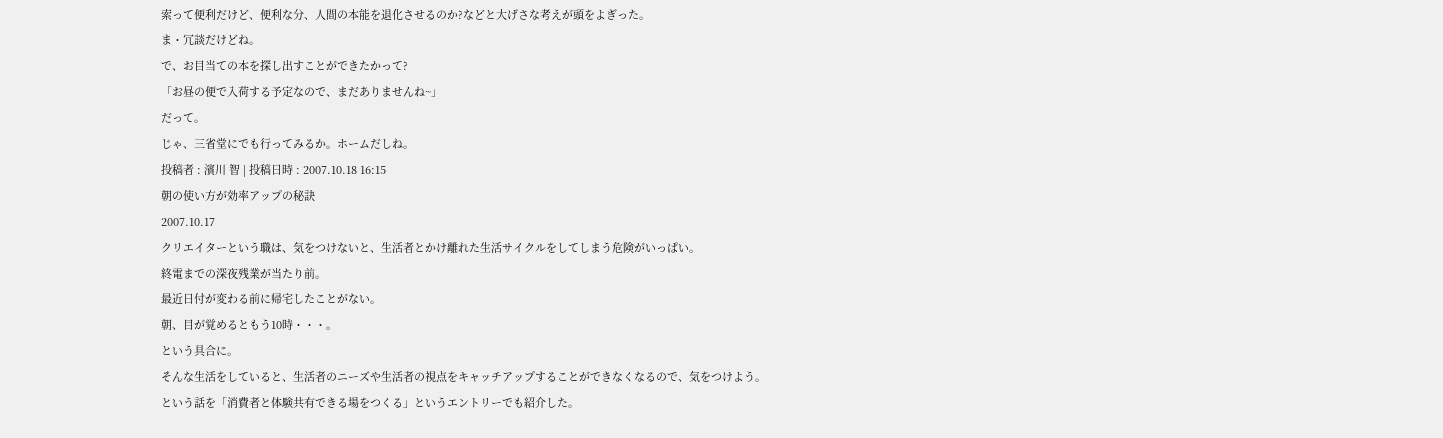索って便利だけど、便利な分、人間の本能を退化させるのか?などと大げさな考えが頭をよぎった。
ま・冗談だけどね。
で、お目当ての本を探し出すことができたかって?
「お昼の便で入荷する予定なので、まだありませんね~」
だって。
じゃ、三省堂にでも行ってみるか。ホームだしね。
投稿者 : 濱川 智 | 投稿日時 : 2007.10.18 16:15
朝の使い方が効率アップの秘訣
2007.10.17
クリエイターという職は、気をつけないと、生活者とかけ離れた生活サイクルをしてしまう危険がいっぱい。
終電までの深夜残業が当たり前。
最近日付が変わる前に帰宅したことがない。
朝、目が覚めるともう10時・・・。
という具合に。
そんな生活をしていると、生活者のニーズや生活者の視点をキャッチアップすることができなくなるので、気をつけよう。
という話を「消費者と体験共有できる場をつくる」というエントリーでも紹介した。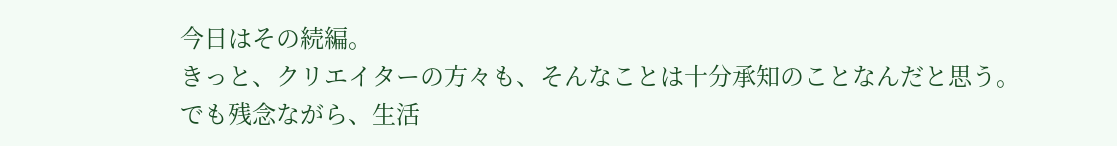今日はその続編。
きっと、クリエイターの方々も、そんなことは十分承知のことなんだと思う。
でも残念ながら、生活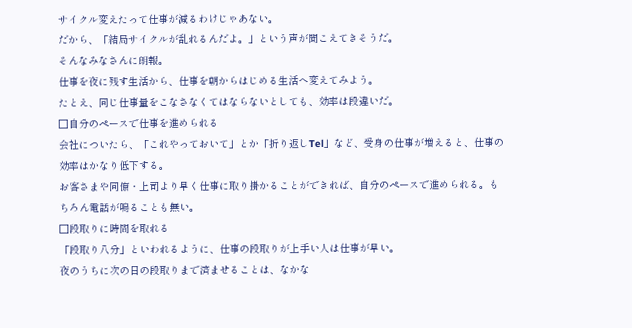サイクル変えたって仕事が減るわけじゃあない。
だから、「結局サイクルが乱れるんだよ。」という声が聞こえてきそうだ。
そんなみなさんに朗報。
仕事を夜に残す生活から、仕事を朝からはじめる生活へ変えてみよう。
たとえ、同じ仕事量をこなさなくてはならないとしても、効率は段違いだ。
□自分のペースで仕事を進められる
会社についたら、「これやっておいて」とか「折り返しTel」など、受身の仕事が増えると、仕事の効率はかなり低下する。
お客さまや同僚・上司より早く仕事に取り掛かることができれば、自分のペースで進められる。もちろん電話が鳴ることも無い。
□段取りに時間を取れる
「段取り八分」といわれるように、仕事の段取りが上手い人は仕事が早い。
夜のうちに次の日の段取りまで済ませることは、なかな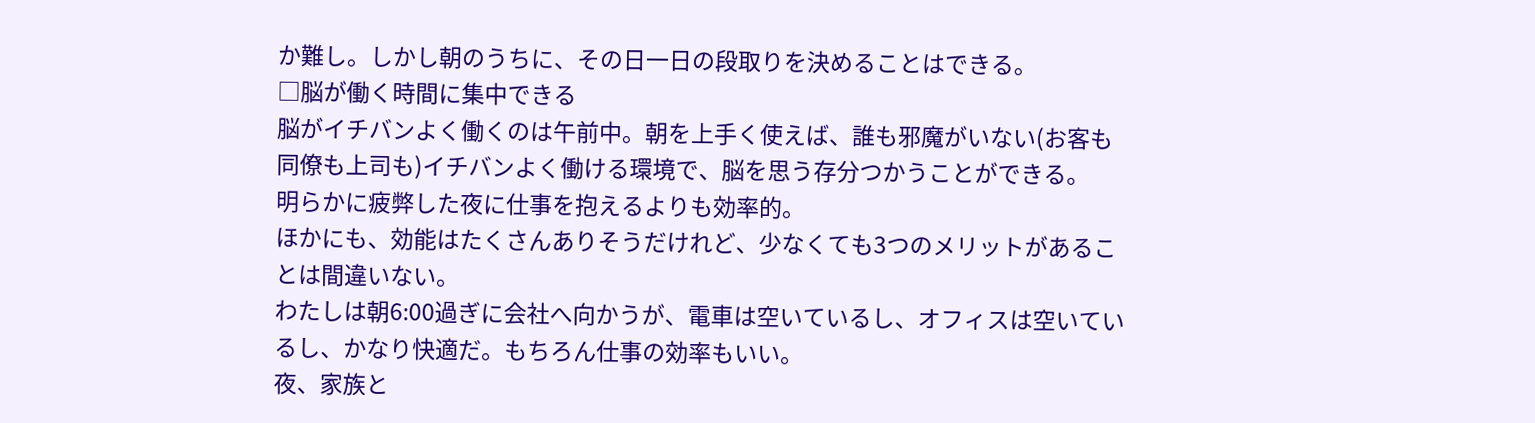か難し。しかし朝のうちに、その日一日の段取りを決めることはできる。
□脳が働く時間に集中できる
脳がイチバンよく働くのは午前中。朝を上手く使えば、誰も邪魔がいない(お客も同僚も上司も)イチバンよく働ける環境で、脳を思う存分つかうことができる。
明らかに疲弊した夜に仕事を抱えるよりも効率的。
ほかにも、効能はたくさんありそうだけれど、少なくても3つのメリットがあることは間違いない。
わたしは朝6:00過ぎに会社へ向かうが、電車は空いているし、オフィスは空いているし、かなり快適だ。もちろん仕事の効率もいい。
夜、家族と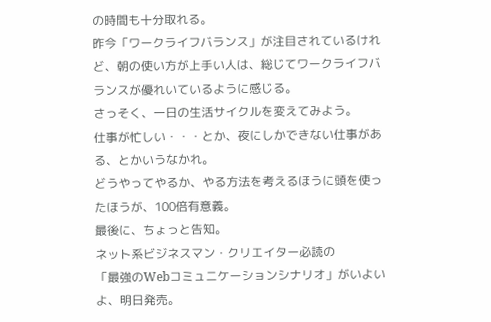の時間も十分取れる。
昨今「ワークライフバランス」が注目されているけれど、朝の使い方が上手い人は、総じてワークライフバランスが優れいているように感じる。
さっそく、一日の生活サイクルを変えてみよう。
仕事が忙しい・・・とか、夜にしかできない仕事がある、とかいうなかれ。
どうやってやるか、やる方法を考えるほうに頭を使ったほうが、100倍有意義。
最後に、ちょっと告知。
ネット系ビジネスマン・クリエイター必読の
「最強のWebコミュニケーションシナリオ」がいよいよ、明日発売。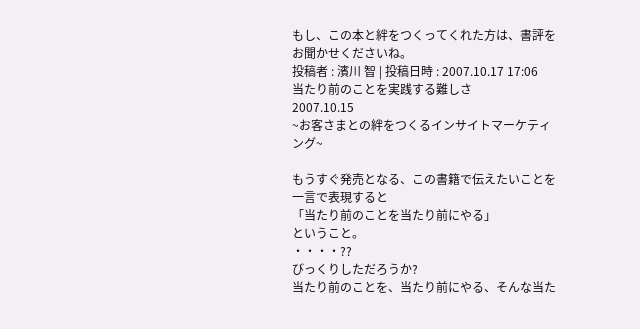もし、この本と絆をつくってくれた方は、書評をお聞かせくださいね。
投稿者 : 濱川 智 | 投稿日時 : 2007.10.17 17:06
当たり前のことを実践する難しさ
2007.10.15
~お客さまとの絆をつくるインサイトマーケティング~

もうすぐ発売となる、この書籍で伝えたいことを一言で表現すると
「当たり前のことを当たり前にやる」
ということ。
・・・・??
びっくりしただろうか?
当たり前のことを、当たり前にやる、そんな当た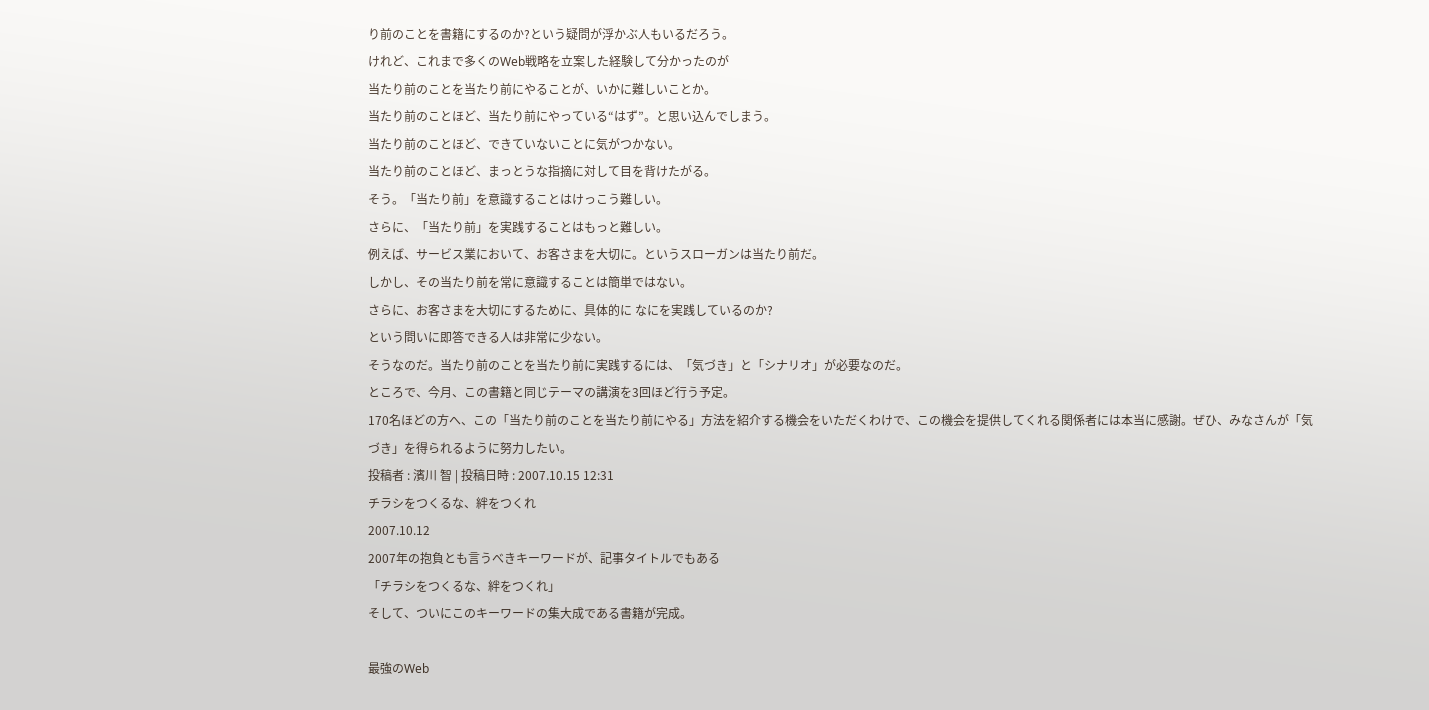り前のことを書籍にするのか?という疑問が浮かぶ人もいるだろう。
けれど、これまで多くのWeb戦略を立案した経験して分かったのが
当たり前のことを当たり前にやることが、いかに難しいことか。
当たり前のことほど、当たり前にやっている“はず”。と思い込んでしまう。
当たり前のことほど、できていないことに気がつかない。
当たり前のことほど、まっとうな指摘に対して目を背けたがる。
そう。「当たり前」を意識することはけっこう難しい。
さらに、「当たり前」を実践することはもっと難しい。
例えば、サービス業において、お客さまを大切に。というスローガンは当たり前だ。
しかし、その当たり前を常に意識することは簡単ではない。
さらに、お客さまを大切にするために、具体的に なにを実践しているのか?
という問いに即答できる人は非常に少ない。
そうなのだ。当たり前のことを当たり前に実践するには、「気づき」と「シナリオ」が必要なのだ。
ところで、今月、この書籍と同じテーマの講演を3回ほど行う予定。
170名ほどの方へ、この「当たり前のことを当たり前にやる」方法を紹介する機会をいただくわけで、この機会を提供してくれる関係者には本当に感謝。ぜひ、みなさんが「気づき」を得られるように努力したい。
投稿者 : 濱川 智 | 投稿日時 : 2007.10.15 12:31
チラシをつくるな、絆をつくれ
2007.10.12
2007年の抱負とも言うべきキーワードが、記事タイトルでもある
「チラシをつくるな、絆をつくれ」
そして、ついにこのキーワードの集大成である書籍が完成。

最強のWeb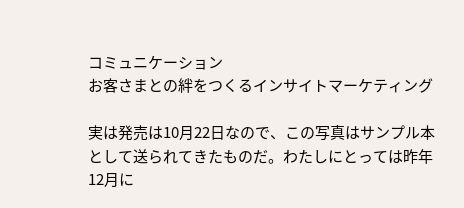コミュニケーション
お客さまとの絆をつくるインサイトマーケティング

実は発売は10月22日なので、この写真はサンプル本として送られてきたものだ。わたしにとっては昨年12月に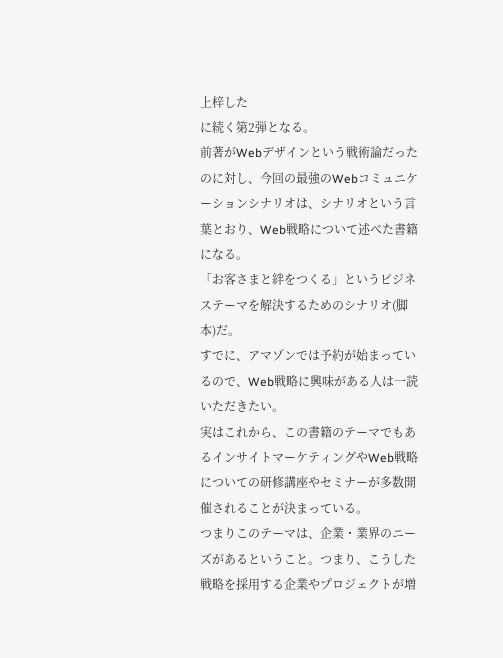上梓した
に続く第2弾となる。
前著がWebデザインという戦術論だったのに対し、今回の最強のWebコミュニケーションシナリオは、シナリオという言葉とおり、Web戦略について述べた書籍になる。
「お客さまと絆をつくる」というビジネステーマを解決するためのシナリオ(脚本)だ。
すでに、アマゾンでは予約が始まっているので、Web戦略に興味がある人は一読いただきたい。
実はこれから、この書籍のテーマでもあるインサイトマーケティングやWeb戦略についての研修講座やセミナーが多数開催されることが決まっている。
つまりこのテーマは、企業・業界のニーズがあるということ。つまり、こうした戦略を採用する企業やプロジェクトが増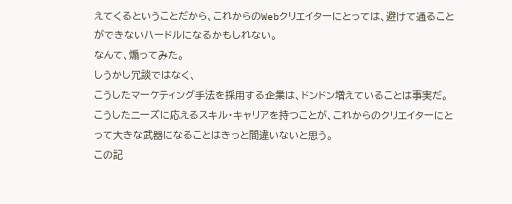えてくるということだから、これからのWebクリエイターにとっては、避けて通ることができないハードルになるかもしれない。
なんて、煽ってみた。
しうかし冗談ではなく、
こうしたマーケティング手法を採用する企業は、ドンドン増えていることは事実だ。 こうしたニーズに応えるスキル・キャリアを持つことが、これからのクリエイターにとって大きな武器になることはきっと間違いないと思う。
この記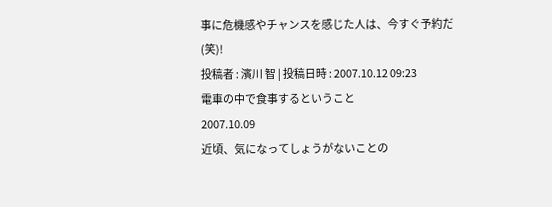事に危機感やチャンスを感じた人は、今すぐ予約だ(笑)!
投稿者 : 濱川 智 | 投稿日時 : 2007.10.12 09:23
電車の中で食事するということ
2007.10.09
近頃、気になってしょうがないことの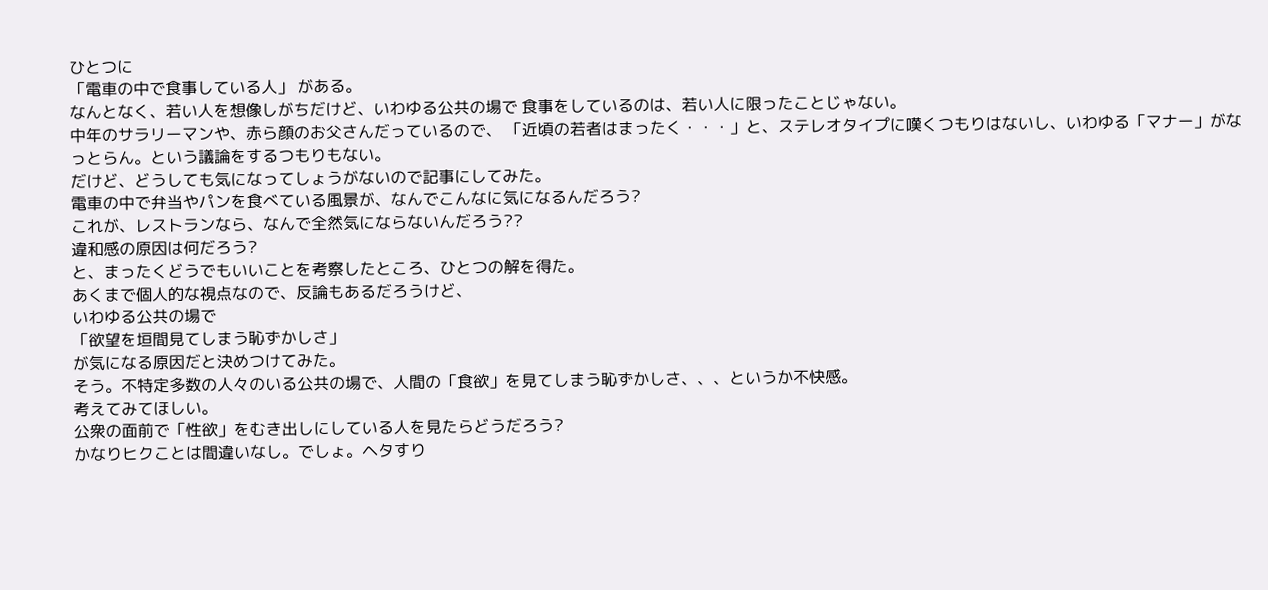ひとつに
「電車の中で食事している人」 がある。
なんとなく、若い人を想像しがちだけど、いわゆる公共の場で 食事をしているのは、若い人に限ったことじゃない。
中年のサラリーマンや、赤ら顔のお父さんだっているので、 「近頃の若者はまったく・・・」と、ステレオタイプに嘆くつもりはないし、いわゆる「マナー」がなっとらん。という議論をするつもりもない。
だけど、どうしても気になってしょうがないので記事にしてみた。
電車の中で弁当やパンを食べている風景が、なんでこんなに気になるんだろう?
これが、レストランなら、なんで全然気にならないんだろう??
違和感の原因は何だろう?
と、まったくどうでもいいことを考察したところ、ひとつの解を得た。
あくまで個人的な視点なので、反論もあるだろうけど、
いわゆる公共の場で
「欲望を垣間見てしまう恥ずかしさ」
が気になる原因だと決めつけてみた。
そう。不特定多数の人々のいる公共の場で、人間の「食欲」を見てしまう恥ずかしさ、、、というか不快感。
考えてみてほしい。
公衆の面前で「性欲」をむき出しにしている人を見たらどうだろう?
かなりヒクことは間違いなし。でしょ。ヘタすり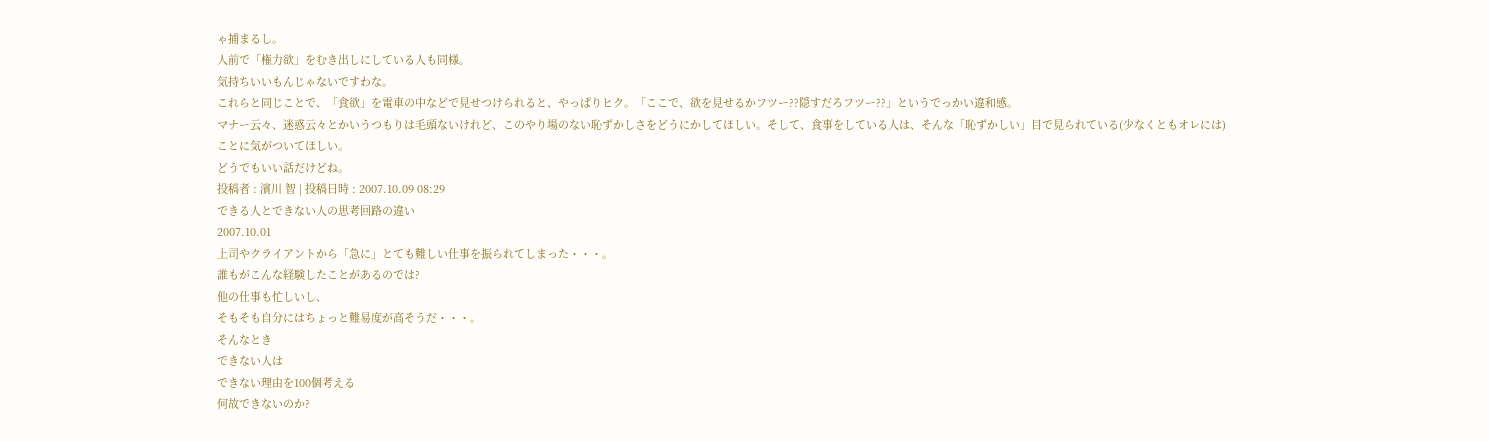ゃ捕まるし。
人前で「権力欲」をむき出しにしている人も同様。
気持ちいいもんじゃないですわな。
これらと同じことで、「食欲」を電車の中などで見せつけられると、やっぱりヒク。「ここで、欲を見せるかフツー??隠すだろフツー??」というでっかい違和感。
マナー云々、迷惑云々とかいうつもりは毛頭ないけれど、このやり場のない恥ずかしさをどうにかしてほしい。そして、食事をしている人は、そんな「恥ずかしい」目で見られている(少なくともオレには)ことに気がついてほしい。
どうでもいい話だけどね。
投稿者 : 濱川 智 | 投稿日時 : 2007.10.09 08:29
できる人とできない人の思考回路の違い
2007.10.01
上司やクライアントから「急に」とても難しい仕事を振られてしまった・・・。
誰もがこんな経験したことがあるのでは?
他の仕事も忙しいし、
そもそも自分にはちょっと難易度が高そうだ・・・。
そんなとき
できない人は
できない理由を100個考える
何故できないのか?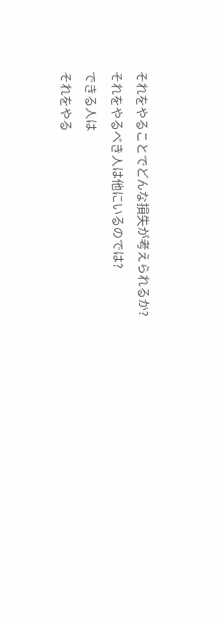それをやることでどんな損失が考えられるか?
それをやるべき人は他にいるのでは?
できる人は
それをやる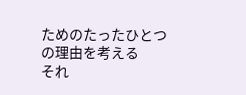ためのたったひとつの理由を考える
それ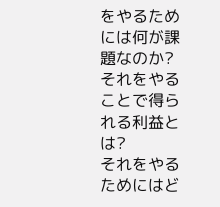をやるためには何が課題なのか?
それをやることで得られる利益とは?
それをやるためにはど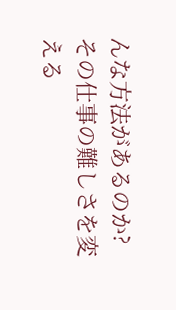んな方法があるのか?
その仕事の難しさを変える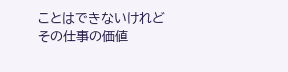ことはできないけれど
その仕事の価値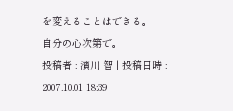を変えることはできる。
自分の心次第で。
投稿者 : 濱川 智 | 投稿日時 : 2007.10.01 18:39